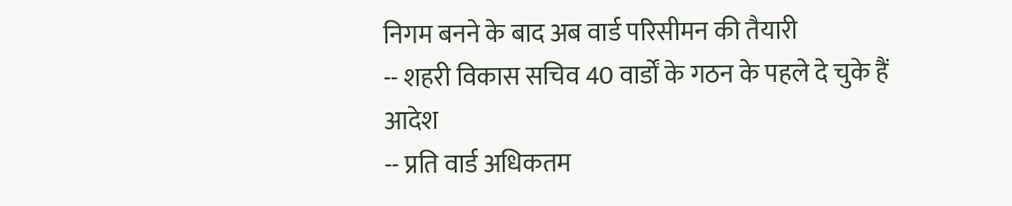निगम बनने के बाद अब वार्ड परिसीमन की तैयारी
-- शहरी विकास सचिव 40 वार्डों के गठन के पहले दे चुके हैं आदेश
-- प्रति वार्ड अधिकतम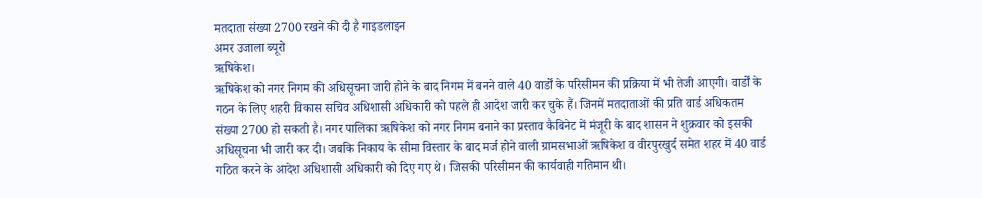मतदाता संख्या 2700 रखने की दी है गाइडलाइन
अमर उजाला ब्यूरो
ऋषिकेश।
ऋषिकेश को नगर निगम की अधिसूचना जारी होने के बाद निगम में बनने वाले 40 वार्डों के परिसीमन की प्रक्रिया में भी तेजी आएगी। वार्डों के गठन के लिए शहरी विकास सचिव अधिशासी अधिकारी को पहले ही आदेश जारी कर चुके हैं। जिनमें मतदाताओं की प्रति वार्ड अधिकतम संख्या 2700 हो सकती है। नगर पालिका ऋषिकेश को नगर निगम बनाने का प्रस्ताव कैबिनेट में मंजूरी के बाद शासन ने शुक्रवार को इसकी अधिसूचना भी जारी कर दी। जबकि निकाय के सीमा विस्तार के बाद मर्ज होने वाली ग्रामसभाओं ऋषिकेश व वीरपुरखुर्द समेत शहर में 40 वार्ड गठित करने के आदेश अधिशासी अधिकारी को दिए गए थे। जिसकी परिसीमन की कार्यवाही गतिमान थी।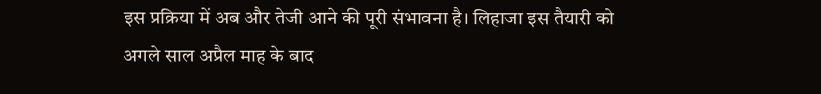इस प्रक्रिया में अब और तेजी आने की पूरी संभावना है। लिहाजा इस तैयारी को अगले साल अप्रैल माह के बाद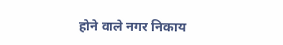होने वाले नगर निकाय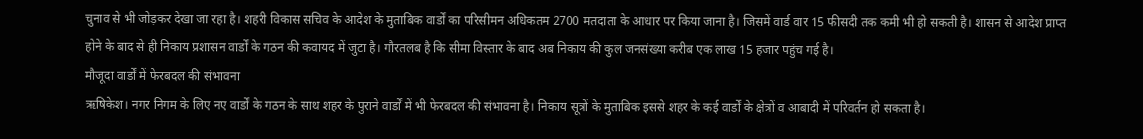चुनाव से भी जोड़कर देखा जा रहा है। शहरी विकास सचिव के आदेश के मुताबिक वार्डों का परिसीमन अधिकतम 2700 मतदाता के आधार पर किया जाना है। जिसमें वार्ड वार 15 फीसदी तक कमी भी हो सकती है। शासन से आदेश प्राप्त होने के बाद से ही निकाय प्रशासन वार्डों के गठन की कवायद में जुटा है। गौरतलब है कि सीमा विस्तार के बाद अब निकाय की कुल जनसंख्या करीब एक लाख 15 हजार पहुंच गई है।
मौजूदा वार्डों में फेरबदल की संभावना
ऋषिकेश। नगर निगम के लिए नए वार्डों के गठन के साथ शहर के पुराने वार्डों में भी फेरबदल की संभावना है। निकाय सूत्रों के मुताबिक इससे शहर के कई वार्डों के क्षेत्रों व आबादी में परिवर्तन हो सकता है।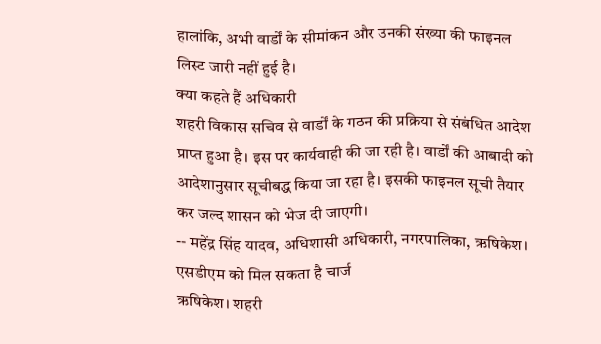हालांकि, अभी वार्डों के सीमांकन और उनकी संख्या की फाइनल लिस्ट जारी नहीं हुई है।
क्या कहते हैं अधिकारी
शहरी विकास सचिव से वार्डों के गठन की प्रक्रिया से संबंधित आदेश प्राप्त हुआ है। इस पर कार्यवाही की जा रही है। वार्डों की आबादी को आदेशानुसार सूचीबद्ध किया जा रहा है। इसकी फाइनल सूची तैयार कर जल्द शासन को भेज दी जाएगी।
-- महेंद्र सिंह यादव, अधिशासी अधिकारी, नगरपालिका, ऋषिकेश।
एसडीएम को मिल सकता है चार्ज
ऋषिकेश। शहरी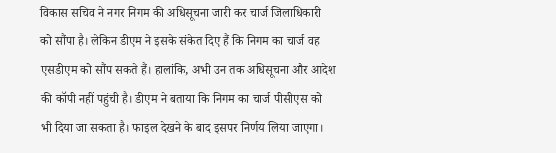विकास सचिव ने नगर निगम की अधिसूचना जारी कर चार्ज जिलाधिकारी को सौंपा है। लेकिन डीएम ने इसके संकेत दिए हैं कि निगम का चार्ज वह एसडीएम को सौंप सकते हैं। हालांकि, अभी उन तक अधिसूचना और आदेश की कॉपी नहीं पहुंची है। डीएम ने बताया कि निगम का चार्ज पीसीएस को भी दिया जा सकता है। फाइल देखने के बाद इसपर निर्णय लिया जाएगा।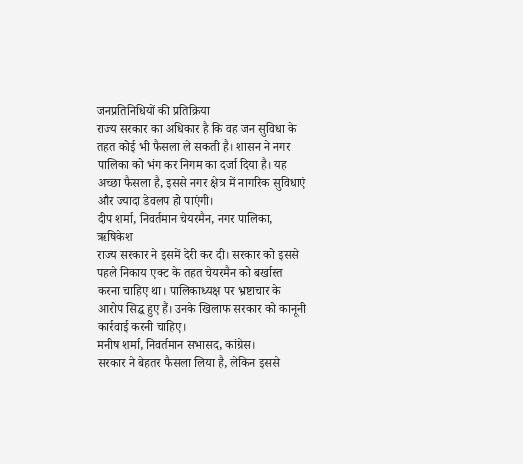जनप्रतिनिधियों की प्रतिक्रिया
राज्य सरकार का अधिकार है कि वह जन सुविधा के तहत कोई भी फैसला ले सकती है। शासन ने नगर पालिका को भंग कर निगम का दर्जा दिया है। यह अच्छा फैसला है, इससे नगर क्षेत्र में नागरिक सुविधाएं और ज्यादा डेवलप हो पाएंगी।
दीप शर्मा, निवर्तमान चेयरमैन, नगर पालिका, ऋषिकेश
राज्य सरकार ने इसमें देरी कर दी। सरकार को इससे पहले निकाय एक्ट के तहत चेयरमैन को बर्खास्त करना चाहिए था। पालिकाध्यक्ष पर भ्रष्टाचार के आरोप सिद्घ हुए हैं। उनके खिलाफ सरकार को कानूनी कार्रवाई करनी चाहिए।
मनीष शर्मा, निवर्तमान सभासद, कांग्रेस।
सरकार ने बेहतर फैसला लिया है, लेकिन इससे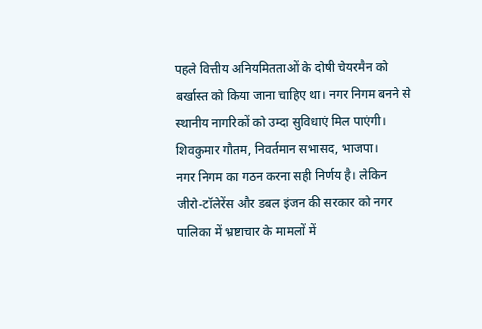पहले वित्तीय अनियमितताओं के दोषी चेयरमैन को बर्खास्त को किया जाना चाहिए था। नगर निगम बनने से स्थानीय नागरिकों को उम्दा सुविधाएं मिल पाएंगी।
शिवकुमार गौतम, निवर्तमान सभासद, भाजपा।
नगर निगम का गठन करना सही निर्णय है। लेकिन जीरो-टॉलेरेंस और डबल इंजन की सरकार को नगर पालिका में भ्रष्टाचार के मामलों में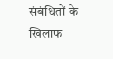संबंधितों के खिलाफ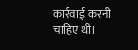कार्रवाई करनी चाहिए थी।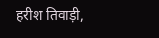हरीश तिवाड़ी,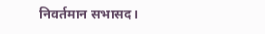निवर्तमान सभासद।